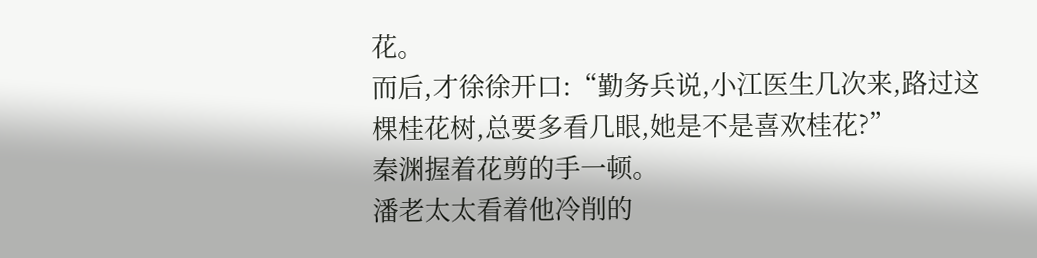花。
而后,才徐徐开口:“勤务兵说,小江医生几次来,路过这棵桂花树,总要多看几眼,她是不是喜欢桂花?”
秦渊握着花剪的手一顿。
潘老太太看着他冷削的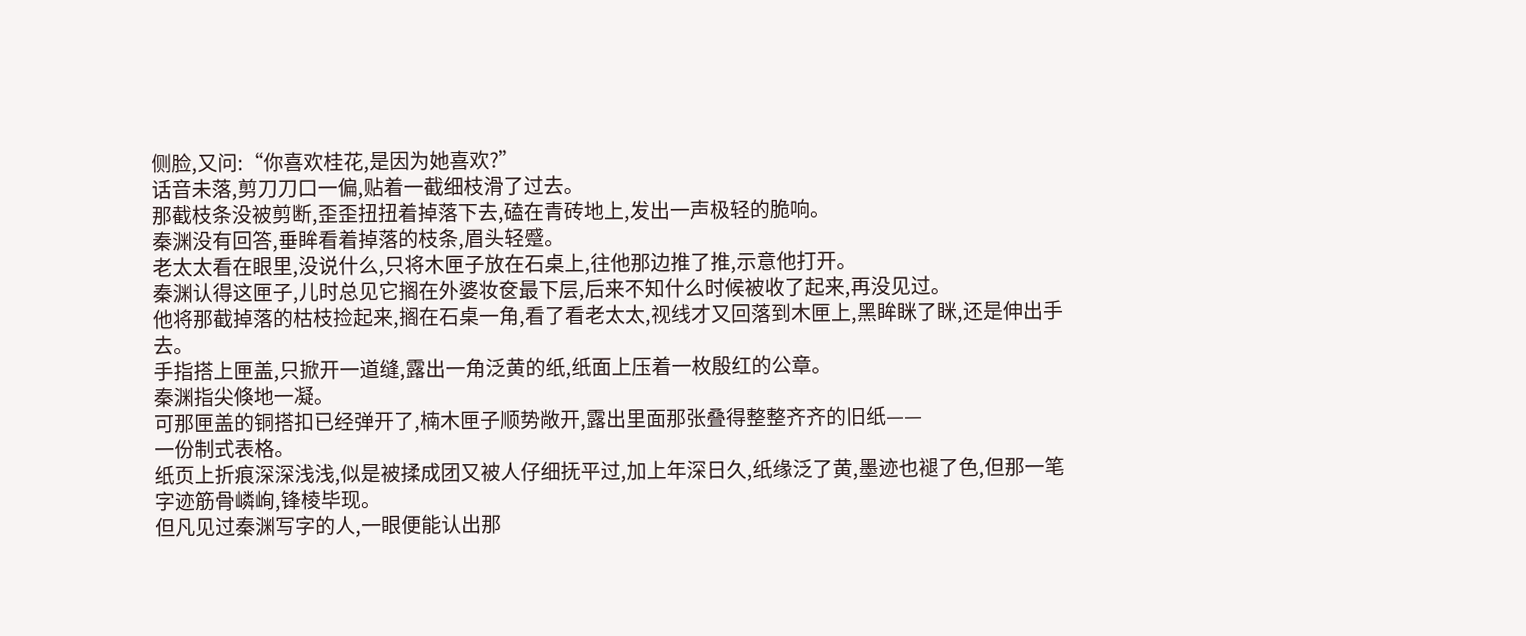侧脸,又问:“你喜欢桂花,是因为她喜欢?”
话音未落,剪刀刀口一偏,贴着一截细枝滑了过去。
那截枝条没被剪断,歪歪扭扭着掉落下去,磕在青砖地上,发出一声极轻的脆响。
秦渊没有回答,垂眸看着掉落的枝条,眉头轻蹙。
老太太看在眼里,没说什么,只将木匣子放在石桌上,往他那边推了推,示意他打开。
秦渊认得这匣子,儿时总见它搁在外婆妆奁最下层,后来不知什么时候被收了起来,再没见过。
他将那截掉落的枯枝捡起来,搁在石桌一角,看了看老太太,视线才又回落到木匣上,黑眸眯了眯,还是伸出手去。
手指搭上匣盖,只掀开一道缝,露出一角泛黄的纸,纸面上压着一枚殷红的公章。
秦渊指尖倏地一凝。
可那匣盖的铜搭扣已经弹开了,楠木匣子顺势敞开,露出里面那张叠得整整齐齐的旧纸——
一份制式表格。
纸页上折痕深深浅浅,似是被揉成团又被人仔细抚平过,加上年深日久,纸缘泛了黄,墨迹也褪了色,但那一笔字迹筋骨嶙峋,锋棱毕现。
但凡见过秦渊写字的人,一眼便能认出那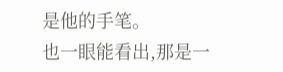是他的手笔。
也一眼能看出,那是一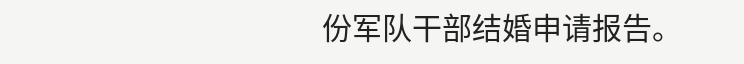份军队干部结婚申请报告。